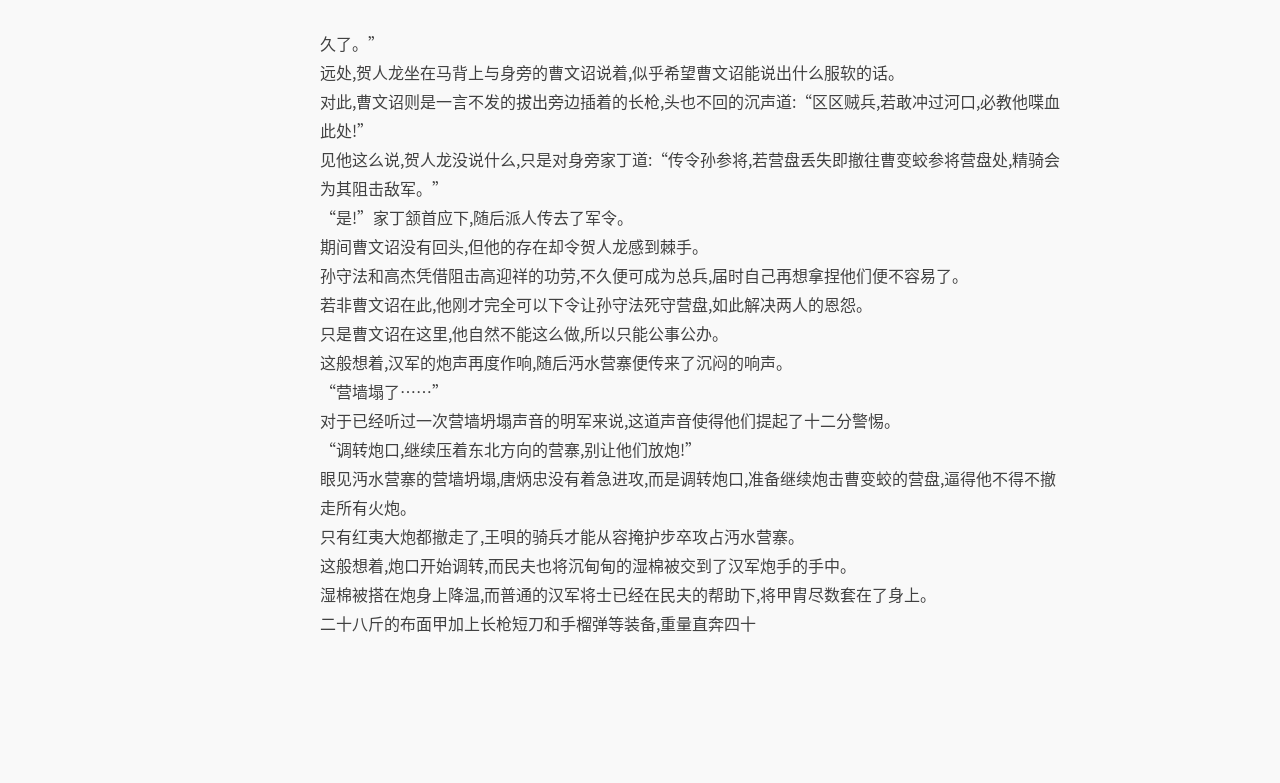久了。”
远处,贺人龙坐在马背上与身旁的曹文诏说着,似乎希望曹文诏能说出什么服软的话。
对此,曹文诏则是一言不发的拔出旁边插着的长枪,头也不回的沉声道:“区区贼兵,若敢冲过河口,必教他喋血此处!”
见他这么说,贺人龙没说什么,只是对身旁家丁道:“传令孙参将,若营盘丢失即撤往曹变蛟参将营盘处,精骑会为其阻击敌军。”
“是!”家丁颔首应下,随后派人传去了军令。
期间曹文诏没有回头,但他的存在却令贺人龙感到棘手。
孙守法和高杰凭借阻击高迎祥的功劳,不久便可成为总兵,届时自己再想拿捏他们便不容易了。
若非曹文诏在此,他刚才完全可以下令让孙守法死守营盘,如此解决两人的恩怨。
只是曹文诏在这里,他自然不能这么做,所以只能公事公办。
这般想着,汉军的炮声再度作响,随后沔水营寨便传来了沉闷的响声。
“营墙塌了……”
对于已经听过一次营墙坍塌声音的明军来说,这道声音使得他们提起了十二分警惕。
“调转炮口,继续压着东北方向的营寨,别让他们放炮!”
眼见沔水营寨的营墙坍塌,唐炳忠没有着急进攻,而是调转炮口,准备继续炮击曹变蛟的营盘,逼得他不得不撤走所有火炮。
只有红夷大炮都撤走了,王唄的骑兵才能从容掩护步卒攻占沔水营寨。
这般想着,炮口开始调转,而民夫也将沉甸甸的湿棉被交到了汉军炮手的手中。
湿棉被搭在炮身上降温,而普通的汉军将士已经在民夫的帮助下,将甲胄尽数套在了身上。
二十八斤的布面甲加上长枪短刀和手榴弹等装备,重量直奔四十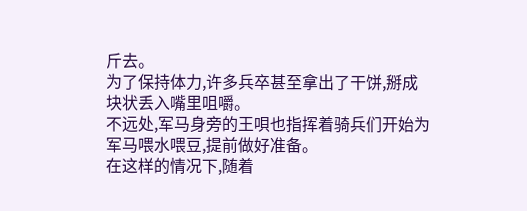斤去。
为了保持体力,许多兵卒甚至拿出了干饼,掰成块状丢入嘴里咀嚼。
不远处,军马身旁的王唄也指挥着骑兵们开始为军马喂水喂豆,提前做好准备。
在这样的情况下,随着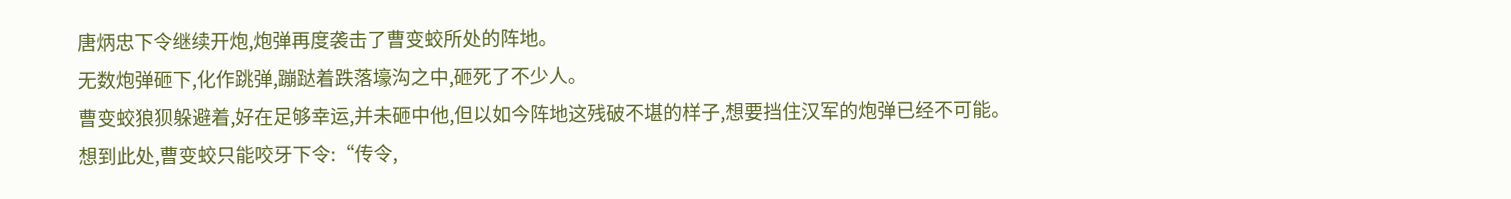唐炳忠下令继续开炮,炮弹再度袭击了曹变蛟所处的阵地。
无数炮弹砸下,化作跳弹,蹦跶着跌落壕沟之中,砸死了不少人。
曹变蛟狼狈躲避着,好在足够幸运,并未砸中他,但以如今阵地这残破不堪的样子,想要挡住汉军的炮弹已经不可能。
想到此处,曹变蛟只能咬牙下令:“传令,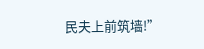民夫上前筑墙!”